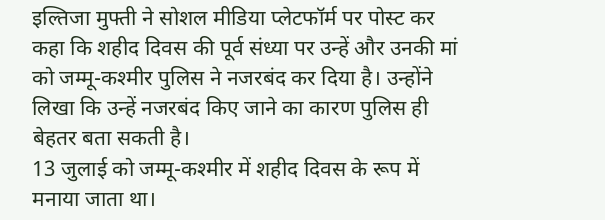इल्तिजा मुफ्ती ने सोशल मीडिया प्लेटफॉर्म पर पोस्ट कर कहा कि शहीद दिवस की पूर्व संध्या पर उन्हें और उनकी मां को जम्मू-कश्मीर पुलिस ने नजरबंद कर दिया है। उन्होंने लिखा कि उन्हें नजरबंद किए जाने का कारण पुलिस ही बेहतर बता सकती है।
13 जुलाई को जम्मू-कश्मीर में शहीद दिवस के रूप में मनाया जाता था।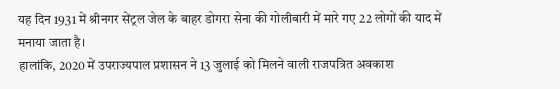यह दिन 1931 में श्रीनगर सेंट्रल जेल के बाहर डोगरा सेना की गोलीबारी में मारे गए 22 लोगों की याद में मनाया जाता है।
हालांकि, 2020 में उपराज्यपाल प्रशासन ने 13 जुलाई को मिलने वाली राजपत्रित अवकाश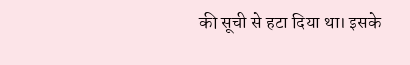की सूची से हटा दिया था। इसके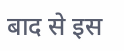बाद से इस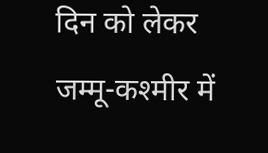दिन को लेकर जम्मू-कश्मीर में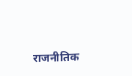राजनीतिक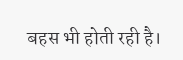बहस भी होती रही है।